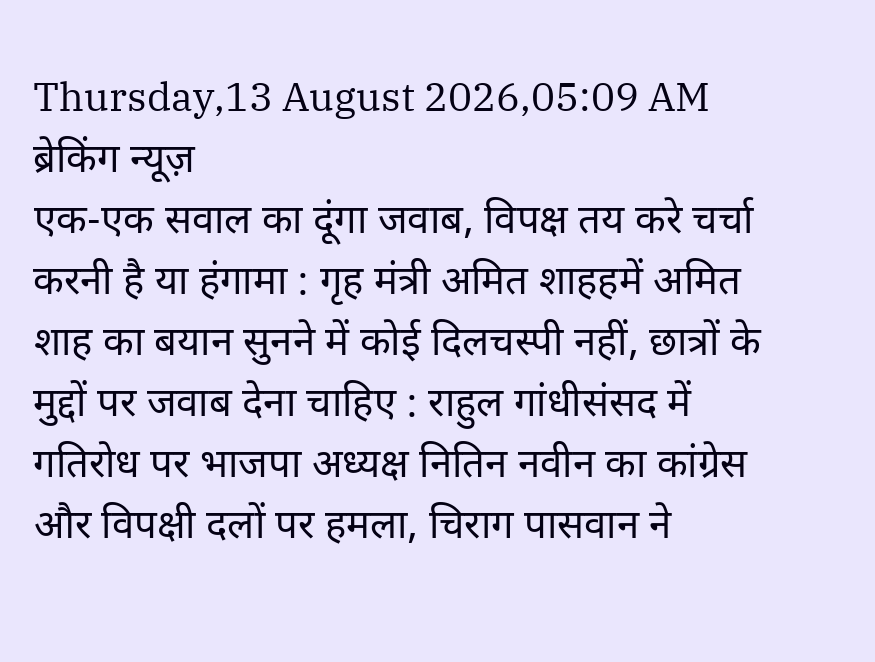Thursday,13 August 2026,05:09 AM
ब्रेकिंग न्यूज़
एक-एक सवाल का दूंगा जवाब, विपक्ष तय करे चर्चा करनी है या हंगामा : गृह मंत्री अमित शाहहमें अमित शाह का बयान सुनने में कोई दिलचस्पी नहीं, छात्रों के मुद्दों पर जवाब देना चाहिए : राहुल गांधीसंसद में गतिरोध पर भाजपा अध्यक्ष नितिन नवीन का कांग्रेस और विपक्षी दलों पर हमला, चिराग पासवान ने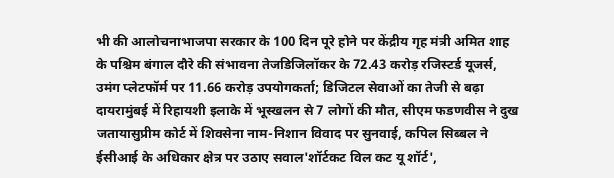भी की आलोचनाभाजपा सरकार के 100 दिन पूरे होने पर केंद्रीय गृह मंत्री अमित शाह के पश्चिम बंगाल दौरे की संभावना तेजडिजिलॉकर के 72.43 करोड़ रजिस्टर्ड यूजर्स, उमंग प्लेटफॉर्म पर 11.66 करोड़ उपयोगकर्ता; डिजिटल सेवाओं का तेजी से बढ़ा दायरामुंबई में रिहायशी इलाके में भूस्खलन से 7 लोगों की मौत, सीएम फडणवीस ने दुख जतायासुप्रीम कोर्ट में शिवसेना नाम-निशान विवाद पर सुनवाई, कपिल सिब्बल ने ईसीआई के अधिकार क्षेत्र पर उठाए सवाल'शॉर्टकट विल कट यू शॉर्ट',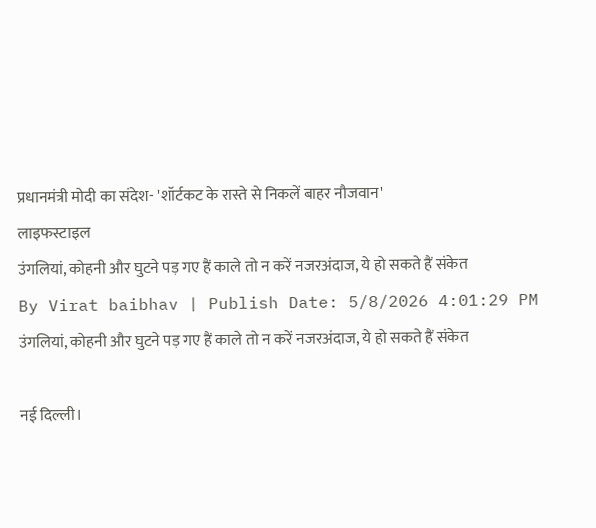प्रधानमंत्री मोदी का संदेश- 'शॉर्टकट के रास्ते से निकलें बाहर नौजवान'
लाइफस्टाइल
उंगलियां, कोहनी और घुटने पड़ गए हैं काले तो न करें नजरअंदाज, ये हो सकते हैं संकेत
By Virat baibhav | Publish Date: 5/8/2026 4:01:29 PM
उंगलियां, कोहनी और घुटने पड़ गए हैं काले तो न करें नजरअंदाज, ये हो सकते हैं संकेत

नई दिल्ली।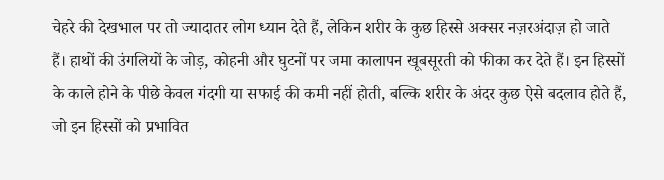चेहरे की देखभाल पर तो ज्यादातर लोग ध्यान देते हैं, लेकिन शरीर के कुछ हिस्से अक्सर नज़रअंदाज़ हो जाते हैं। हाथों की उंगलियों के जोड़, कोहनी और घुटनों पर जमा कालापन खूबसूरती को फीका कर देते हैं। इन हिस्सों के काले होने के पीछे केवल गंदगी या सफाई की कमी नहीं होती, बल्कि शरीर के अंदर कुछ ऐसे बदलाव होते हैं, जो इन हिस्सों को प्रभावित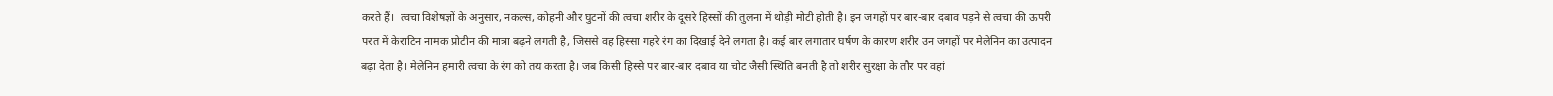करते हैं।  त्वचा विशेषज्ञों के अनुसार, नकल्स, कोहनी और घुटनों की त्वचा शरीर के दूसरे हिस्सों की तुलना में थोड़ी मोटी होती है। इन जगहों पर बार-बार दबाव पड़ने से त्वचा की ऊपरी परत में केराटिन नामक प्रोटीन की मात्रा बढ़ने लगती है, जिससे वह हिस्सा गहरे रंग का दिखाई देने लगता है। कई बार लगातार घर्षण के कारण शरीर उन जगहों पर मेलेनिन का उत्पादन बढ़ा देता है। मेलेनिन हमारी त्वचा के रंग को तय करता है। जब किसी हिस्से पर बार-बार दबाव या चोट जैसी स्थिति बनती है तो शरीर सुरक्षा के तौर पर वहां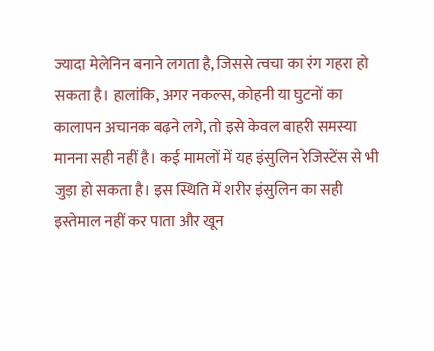ज्यादा मेलेनिन बनाने लगता है, जिससे त्वचा का रंग गहरा हो सकता है। हालांकि, अगर नकल्स, कोहनी या घुटनों का कालापन अचानक बढ़ने लगे, तो इसे केवल बाहरी समस्या मानना सही नहीं है। कई मामलों में यह इंसुलिन रेजिस्टेंस से भी जुड़ा हो सकता है। इस स्थिति में शरीर इंसुलिन का सही इस्तेमाल नहीं कर पाता और खून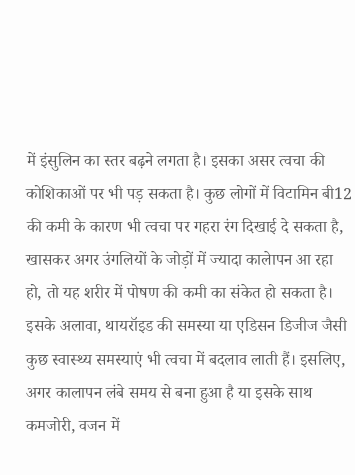में इंसुलिन का स्तर बढ़ने लगता है। इसका असर त्वचा की कोशिकाओं पर भी पड़ सकता है। कुछ लोगों में विटामिन बी12 की कमी के कारण भी त्वचा पर गहरा रंग दिखाई दे सकता है, खासकर अगर उंगलियों के जोड़ों में ज्यादा कालेापन आ रहा हो, तो यह शरीर में पोषण की कमी का संकेत हो सकता है। इसके अलावा, थायरॉइड की समस्या या एडिसन डिजीज जैसी कुछ स्वास्थ्य समस्याएं भी त्वचा में बदलाव लाती हैं। इसलिए, अगर कालापन लंबे समय से बना हुआ है या इसके साथ कमजोरी, वजन में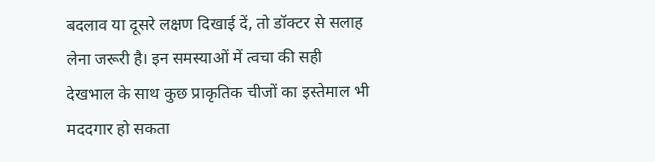बदलाव या दूसरे लक्षण दिखाई दें, तो डॉक्टर से सलाह लेना जरूरी है। इन समस्याओं में त्वचा की सही देखभाल के साथ कुछ प्राकृतिक चीजों का इस्तेमाल भी मददगार हो सकता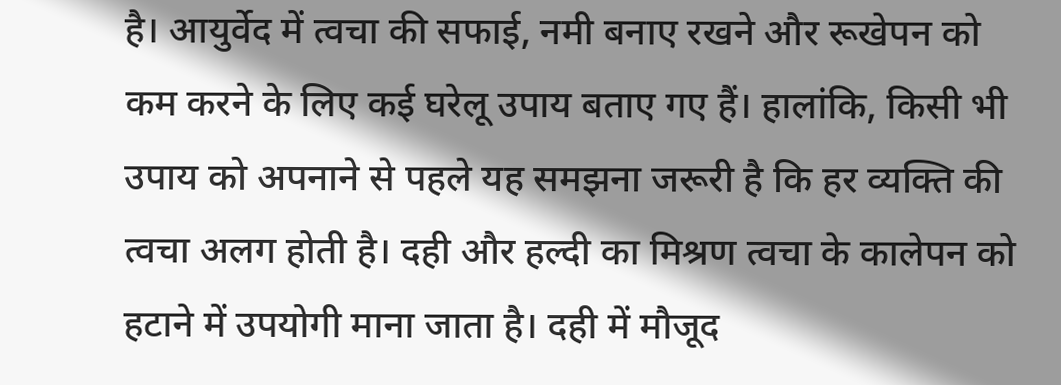है। आयुर्वेद में त्वचा की सफाई, नमी बनाए रखने और रूखेपन को कम करने के लिए कई घरेलू उपाय बताए गए हैं। हालांकि, किसी भी उपाय को अपनाने से पहले यह समझना जरूरी है कि हर व्यक्ति की त्वचा अलग होती है। दही और हल्दी का मिश्रण त्वचा के कालेपन को हटाने में उपयोगी माना जाता है। दही में मौजूद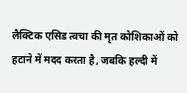लैक्टिक एसिड त्वचा की मृत कोशिकाओं को हटाने में मदद करता है, जबकि हल्दी में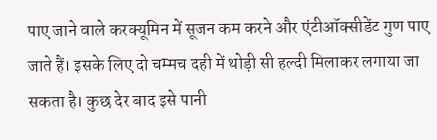पाए जाने वाले करक्यूमिन में सूजन कम करने और एंटीऑक्सीडेंट गुण पाए जाते हैं। इसके लिए दो चम्मच दही में थोड़ी सी हल्दी मिलाकर लगाया जा सकता है। कुछ देर बाद इसे पानी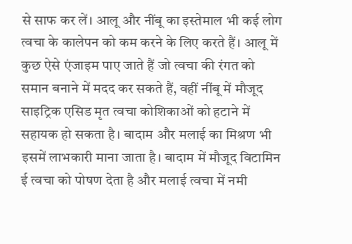से साफ कर लें। आलू और नींबू का इस्तेमाल भी कई लोग त्वचा के कालेपन को कम करने के लिए करते हैं। आलू में कुछ ऐसे एंजाइम पाए जाते हैं जो त्वचा की रंगत को समान बनाने में मदद कर सकते हैं, वहीं नींबू में मौजूद साइट्रिक एसिड मृत त्वचा कोशिकाओं को हटाने में सहायक हो सकता है। बादाम और मलाई का मिश्रण भी इसमें लाभकारी माना जाता है। बादाम में मौजूद विटामिन ई त्वचा को पोषण देता है और मलाई त्वचा में नमी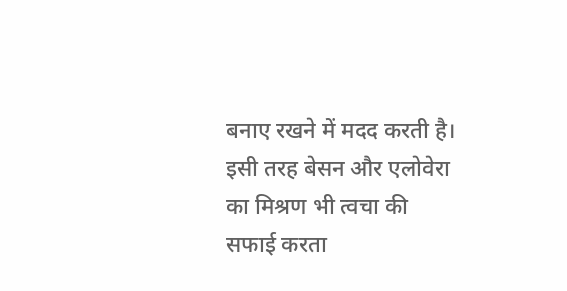बनाए रखने में मदद करती है। इसी तरह बेसन और एलोवेरा का मिश्रण भी त्वचा की सफाई करता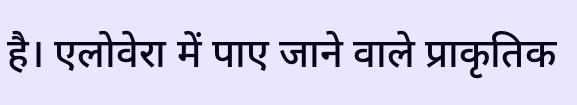है। एलोवेरा में पाए जाने वाले प्राकृतिक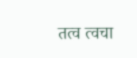तत्व त्वचा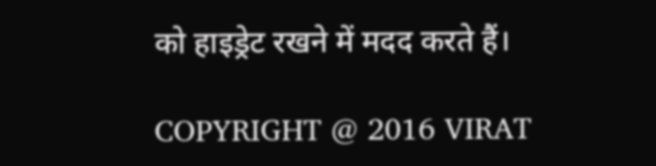को हाइड्रेट रखने में मदद करते हैं।

COPYRIGHT @ 2016 VIRAT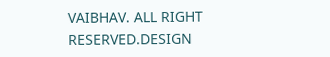VAIBHAV. ALL RIGHT RESERVED.DESIGN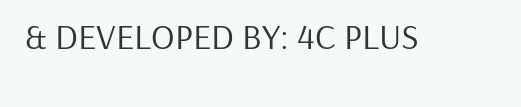& DEVELOPED BY: 4C PLUS